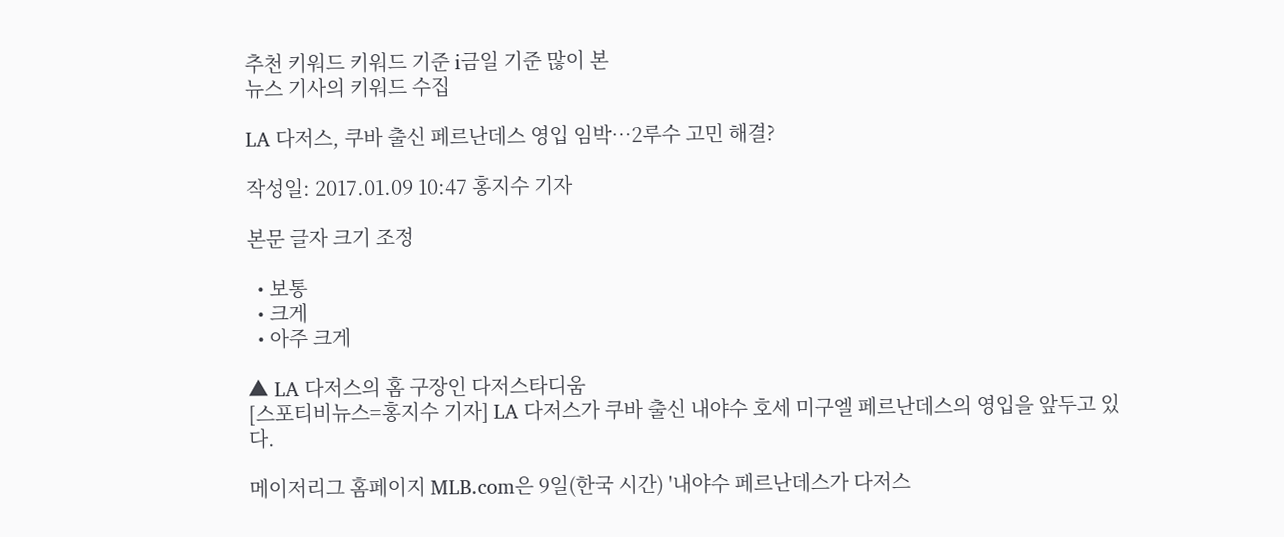추천 키워드 키워드 기준 i금일 기준 많이 본
뉴스 기사의 키워드 수집

LA 다저스, 쿠바 출신 페르난데스 영입 임박…2루수 고민 해결?

작성일: 2017.01.09 10:47 홍지수 기자

본문 글자 크기 조정

  • 보통
  • 크게
  • 아주 크게

▲ LA 다저스의 홈 구장인 다저스타디움
[스포티비뉴스=홍지수 기자] LA 다저스가 쿠바 출신 내야수 호세 미구엘 페르난데스의 영입을 앞두고 있다.

메이저리그 홈페이지 MLB.com은 9일(한국 시간) '내야수 페르난데스가 다저스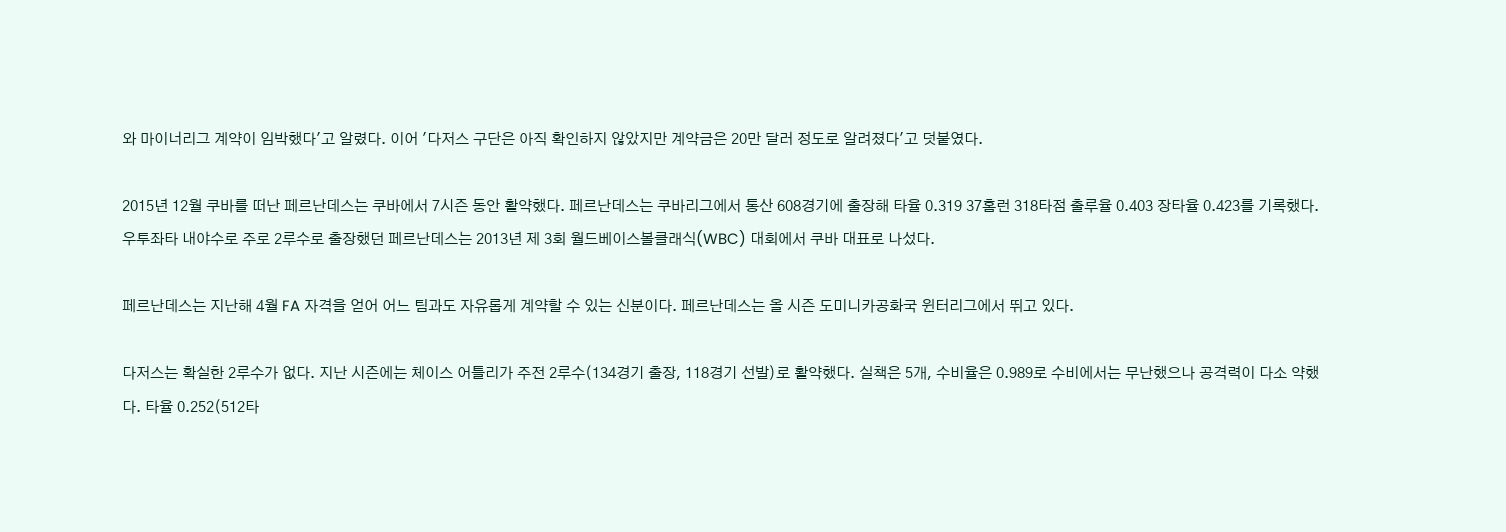와 마이너리그 계약이 임박했다'고 알렸다. 이어 '다저스 구단은 아직 확인하지 않았지만 계약금은 20만 달러 정도로 알려졌다'고 덧붙였다.

2015년 12월 쿠바를 떠난 페르난데스는 쿠바에서 7시즌 동안 활약했다. 페르난데스는 쿠바리그에서 통산 608경기에 출장해 타율 0.319 37홈런 318타점 출루율 0.403 장타율 0.423를 기록했다. 우투좌타 내야수로 주로 2루수로 출장했던 페르난데스는 2013년 제 3회 월드베이스볼클래식(WBC) 대회에서 쿠바 대표로 나섰다.

페르난데스는 지난해 4월 FA 자격을 얻어 어느 팀과도 자유롭게 계약할 수 있는 신분이다. 페르난데스는 올 시즌 도미니카공화국 윈터리그에서 뛰고 있다.

다저스는 확실한 2루수가 없다. 지난 시즌에는 체이스 어틀리가 주전 2루수(134경기 출장, 118경기 선발)로 활약했다. 실책은 5개, 수비율은 0.989로 수비에서는 무난했으나 공격력이 다소 약했다. 타율 0.252(512타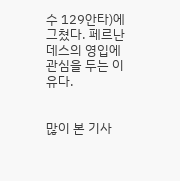수 129안타)에 그쳤다. 페르난데스의 영입에 관심을 두는 이유다.


많이 본 기사